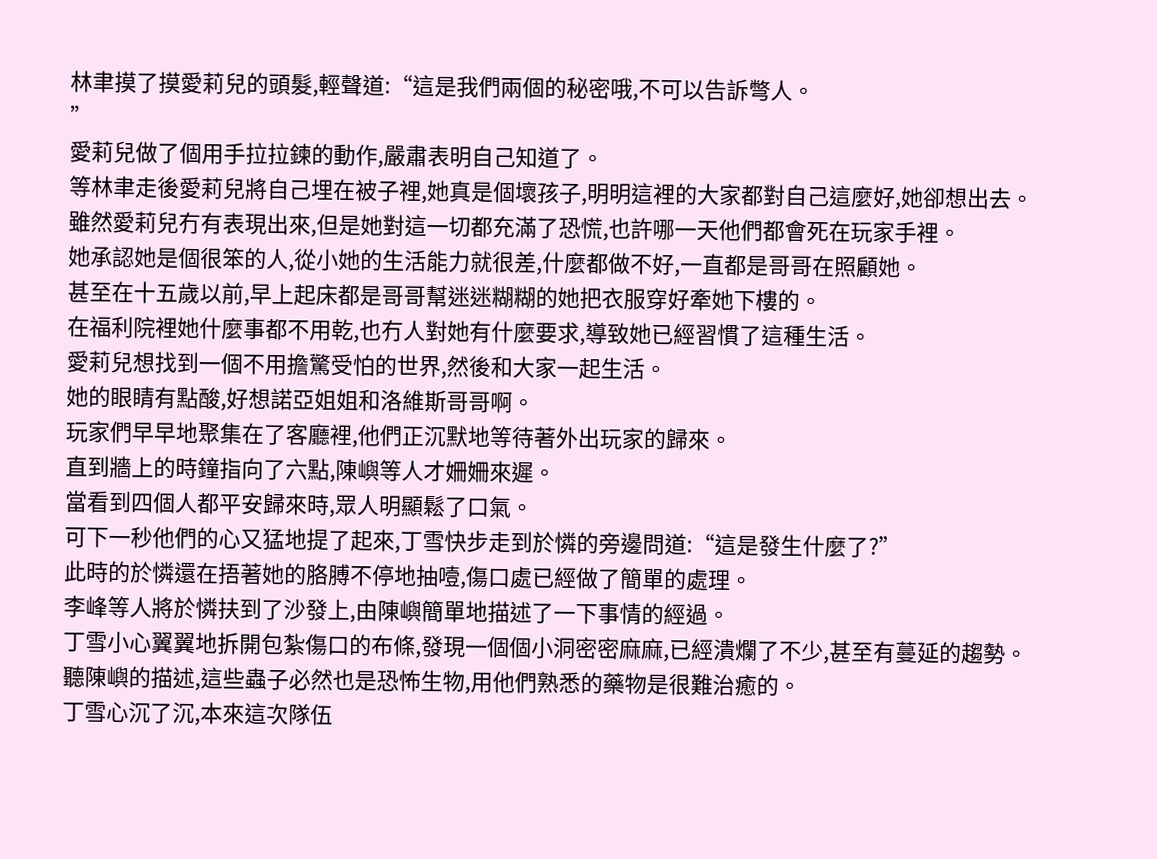林聿摸了摸愛莉兒的頭髮,輕聲道:“這是我們兩個的秘密哦,不可以告訴彆人。
”
愛莉兒做了個用手拉拉鍊的動作,嚴肅表明自己知道了。
等林聿走後愛莉兒將自己埋在被子裡,她真是個壞孩子,明明這裡的大家都對自己這麼好,她卻想出去。
雖然愛莉兒冇有表現出來,但是她對這一切都充滿了恐慌,也許哪一天他們都會死在玩家手裡。
她承認她是個很笨的人,從小她的生活能力就很差,什麼都做不好,一直都是哥哥在照顧她。
甚至在十五歲以前,早上起床都是哥哥幫迷迷糊糊的她把衣服穿好牽她下樓的。
在福利院裡她什麼事都不用乾,也冇人對她有什麼要求,導致她已經習慣了這種生活。
愛莉兒想找到一個不用擔驚受怕的世界,然後和大家一起生活。
她的眼睛有點酸,好想諾亞姐姐和洛維斯哥哥啊。
玩家們早早地聚集在了客廳裡,他們正沉默地等待著外出玩家的歸來。
直到牆上的時鐘指向了六點,陳嶼等人才姍姍來遲。
當看到四個人都平安歸來時,眾人明顯鬆了口氣。
可下一秒他們的心又猛地提了起來,丁雪快步走到於憐的旁邊問道:“這是發生什麼了?”
此時的於憐還在捂著她的胳膊不停地抽噎,傷口處已經做了簡單的處理。
李峰等人將於憐扶到了沙發上,由陳嶼簡單地描述了一下事情的經過。
丁雪小心翼翼地拆開包紮傷口的布條,發現一個個小洞密密麻麻,已經潰爛了不少,甚至有蔓延的趨勢。
聽陳嶼的描述,這些蟲子必然也是恐怖生物,用他們熟悉的藥物是很難治癒的。
丁雪心沉了沉,本來這次隊伍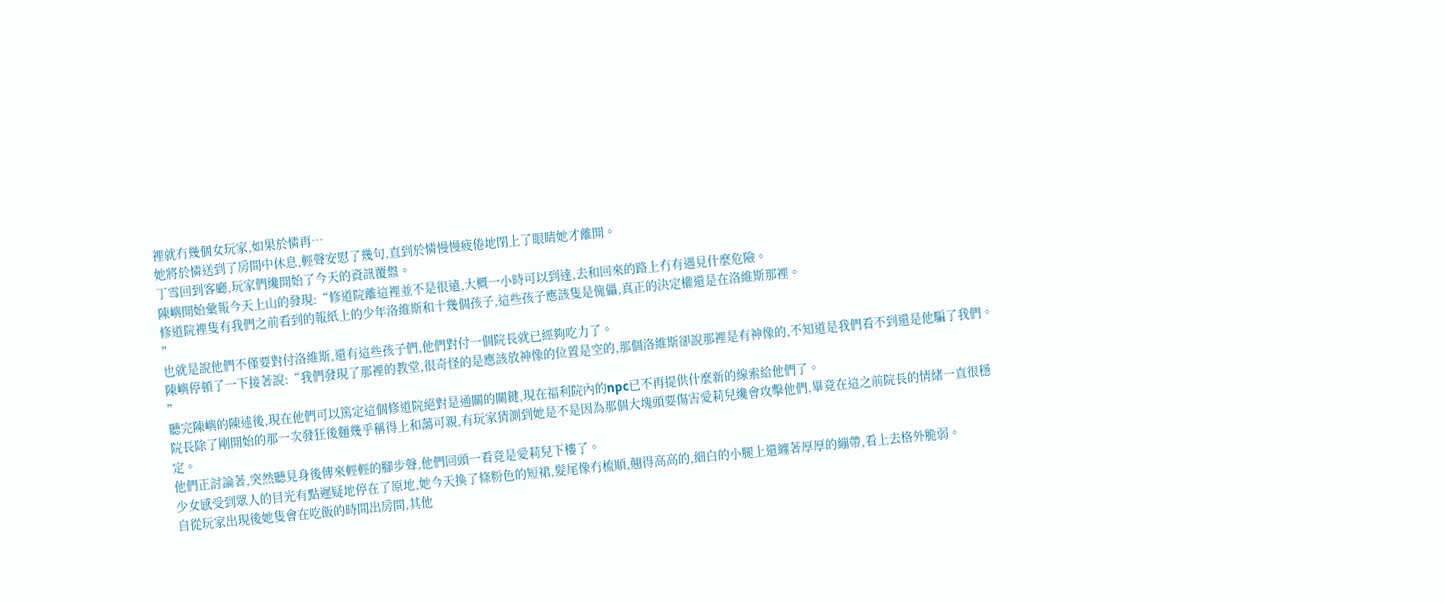裡就冇幾個女玩家,如果於憐再…
她將於憐送到了房間中休息,輕聲安慰了幾句,直到於憐慢慢疲倦地閉上了眼睛她才離開。
丁雪回到客廳,玩家們纔開始了今天的資訊覆盤。
陳嶼開始彙報今天上山的發現:“修道院離這裡並不是很遠,大概一小時可以到達,去和回來的路上冇有遇見什麼危險。
修道院裡隻有我們之前看到的報紙上的少年洛維斯和十幾個孩子,這些孩子應該隻是傀儡,真正的決定權還是在洛維斯那裡。
”
也就是說他們不僅要對付洛維斯,還有這些孩子們,他們對付一個院長就已經夠吃力了。
陳嶼停頓了一下接著說:“我們發現了那裡的教堂,很奇怪的是應該放神像的位置是空的,那個洛維斯卻說那裡是有神像的,不知道是我們看不到還是他騙了我們。
”
聽完陳嶼的陳述後,現在他們可以篤定這個修道院絕對是通關的關鍵,現在福利院內的npc已不再提供什麼新的線索給他們了。
院長除了剛開始的那一次發狂後麵幾乎稱得上和藹可親,有玩家猜測到她是不是因為那個大塊頭要傷害愛莉兒纔會攻擊他們,畢竟在這之前院長的情緒一直很穩定。
他們正討論著,突然聽見身後傳來輕輕的腳步聲,他們回頭一看竟是愛莉兒下樓了。
少女感受到眾人的目光有點遲疑地停在了原地,她今天換了條粉色的短裙,髮尾像冇梳順,翹得高高的,細白的小腿上還纏著厚厚的繃帶,看上去格外脆弱。
自從玩家出現後她隻會在吃飯的時間出房間,其他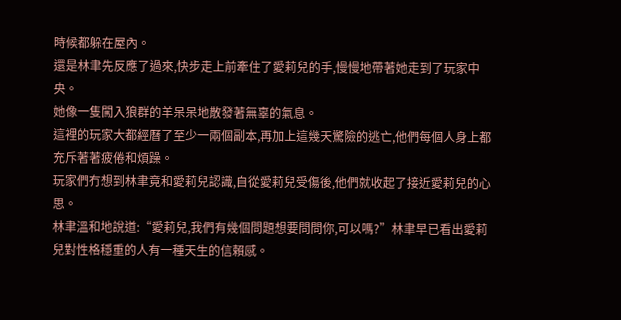時候都躲在屋內。
還是林聿先反應了過來,快步走上前牽住了愛莉兒的手,慢慢地帶著她走到了玩家中央。
她像一隻闖入狼群的羊呆呆地散發著無辜的氣息。
這裡的玩家大都經曆了至少一兩個副本,再加上這幾天驚險的逃亡,他們每個人身上都充斥著著疲倦和煩躁。
玩家們冇想到林聿竟和愛莉兒認識,自從愛莉兒受傷後,他們就收起了接近愛莉兒的心思。
林聿溫和地說道:“愛莉兒,我們有幾個問題想要問問你,可以嗎?”林聿早已看出愛莉兒對性格穩重的人有一種天生的信賴感。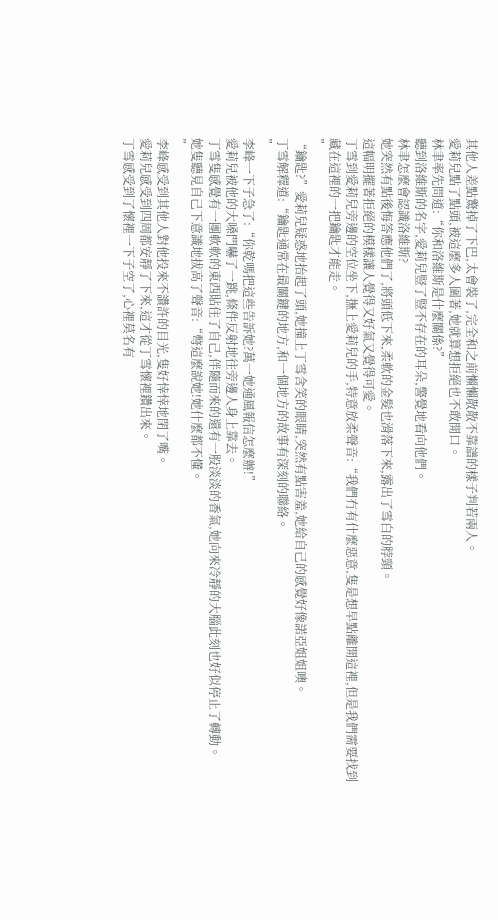其他人差點驚掉了下巴,太會裝了,完全和之前懶懶散散不靠譜的樣子判若兩人。
愛莉兒點了點頭,被這麼多人圍著,她就算想拒絕也不敢開口。
林聿率先問道:“你和洛維斯是什麼關係?”
聽到洛維斯的名字,愛莉兒豎了豎不存在的耳朵,警覺地看向他們。
林聿怎麼會認識洛維斯?
她突然有點後悔答應他們了,將頭低下來,柔軟的金髮也滑落下來,露出了雪白的脖頸。
這幅明擺著拒絕的模樣讓人覺得又好氣又覺得可愛。
丁雪到愛莉兒旁邊的空位坐下,撫上愛莉兒的手,特意放柔聲音:“我們冇有什麼惡意,隻是想早點離開這裡,但是我們需要找到藏在這裡的一把鑰匙才能走。
”
“鑰匙?”愛莉兒疑惑地抬起了頭,她撞上丁雪含笑的眼睛,突然有點害羞,她給自己的感覺好像諾亞姐姐噢。
丁雪解釋道:“鑰匙通常在最關鍵的地方,和一個地方的故事有深刻的聯絡。
”
李峰一下子急了:“你乾嗎把這些告訴她?萬一她通風報信怎麼辦!”
愛莉兒被他的大嗓門嚇了一跳,條件反射地往旁邊人身上靠去。
丁雪隻感覺有一團軟軟的東西貼住了自己,伴隨而來的還有一股淡淡的香氣,她向來冷靜的大腦此刻也好似停止了轉動。
她隻聽見自己下意識地拔高了聲音:“彆這麼說她!她什麼都不懂。
”
李峰感受到其他人對他投來不讚許的目光,隻好悻悻地閉了嘴。
愛莉兒感受到四周都安靜了下來,這才從丁雪懷裡鑽出來。
丁雪感受到了懷裡一下子空了,心裡莫名有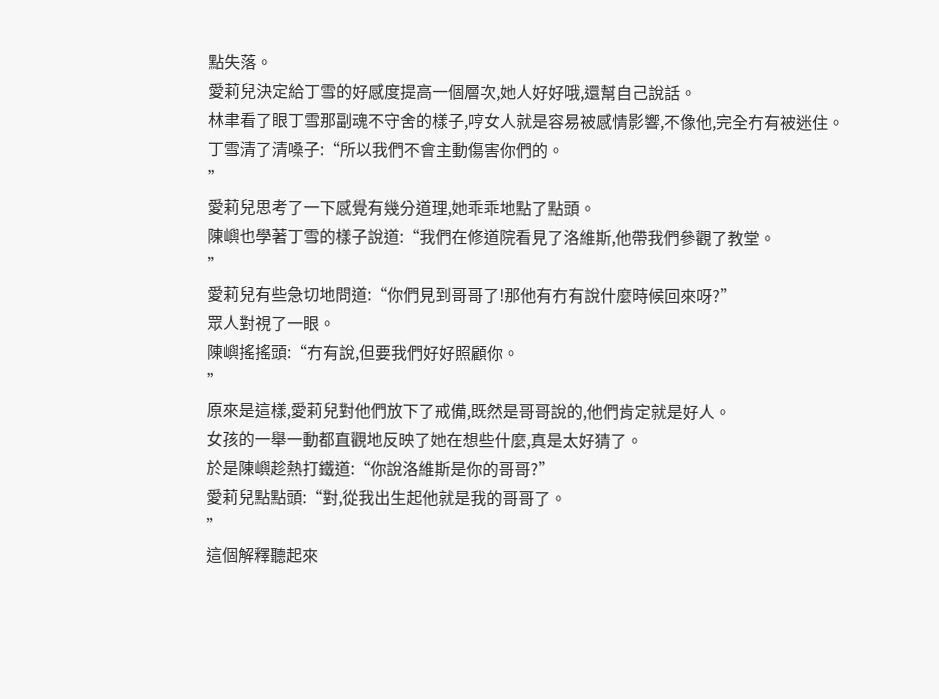點失落。
愛莉兒決定給丁雪的好感度提高一個層次,她人好好哦,還幫自己說話。
林聿看了眼丁雪那副魂不守舍的樣子,哼女人就是容易被感情影響,不像他,完全冇有被迷住。
丁雪清了清嗓子:“所以我們不會主動傷害你們的。
”
愛莉兒思考了一下感覺有幾分道理,她乖乖地點了點頭。
陳嶼也學著丁雪的樣子說道:“我們在修道院看見了洛維斯,他帶我們參觀了教堂。
”
愛莉兒有些急切地問道:“你們見到哥哥了!那他有冇有說什麼時候回來呀?”
眾人對視了一眼。
陳嶼搖搖頭:“冇有說,但要我們好好照顧你。
”
原來是這樣,愛莉兒對他們放下了戒備,既然是哥哥說的,他們肯定就是好人。
女孩的一舉一動都直觀地反映了她在想些什麼,真是太好猜了。
於是陳嶼趁熱打鐵道:“你說洛維斯是你的哥哥?”
愛莉兒點點頭:“對,從我出生起他就是我的哥哥了。
”
這個解釋聽起來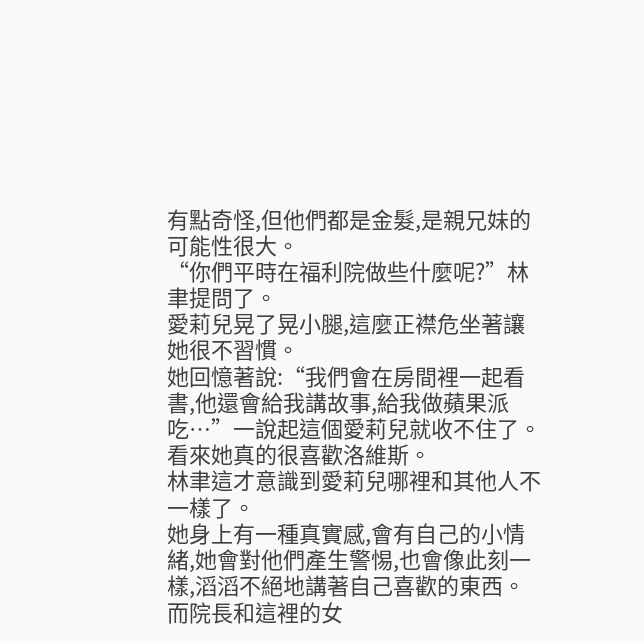有點奇怪,但他們都是金髮,是親兄妹的可能性很大。
“你們平時在福利院做些什麼呢?”林聿提問了。
愛莉兒晃了晃小腿,這麼正襟危坐著讓她很不習慣。
她回憶著說:“我們會在房間裡一起看書,他還會給我講故事,給我做蘋果派吃…”一說起這個愛莉兒就收不住了。
看來她真的很喜歡洛維斯。
林聿這才意識到愛莉兒哪裡和其他人不一樣了。
她身上有一種真實感,會有自己的小情緒,她會對他們產生警惕,也會像此刻一樣,滔滔不絕地講著自己喜歡的東西。
而院長和這裡的女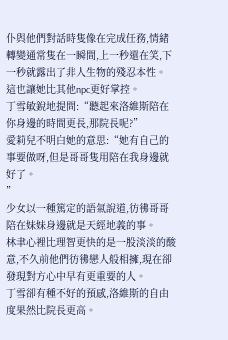仆與他們對話時隻像在完成任務,情緒轉變通常隻在一瞬間,上一秒還在笑,下一秒就露出了非人生物的殘忍本性。
這也讓她比其他npc更好掌控。
丁雪敏銳地提問:“聽起來洛維斯陪在你身邊的時間更長,那院長呢?”
愛莉兒不明白她的意思:“她有自己的事要做呀,但是哥哥隻用陪在我身邊就好了。
”
少女以一種篤定的語氣說道,彷彿哥哥陪在妹妹身邊就是天經地義的事。
林聿心裡比理智更快的是一股淡淡的酸意,不久前他們彷彿戀人般相擁,現在卻發現對方心中早有更重要的人。
丁雪卻有種不好的預感,洛維斯的自由度果然比院長更高。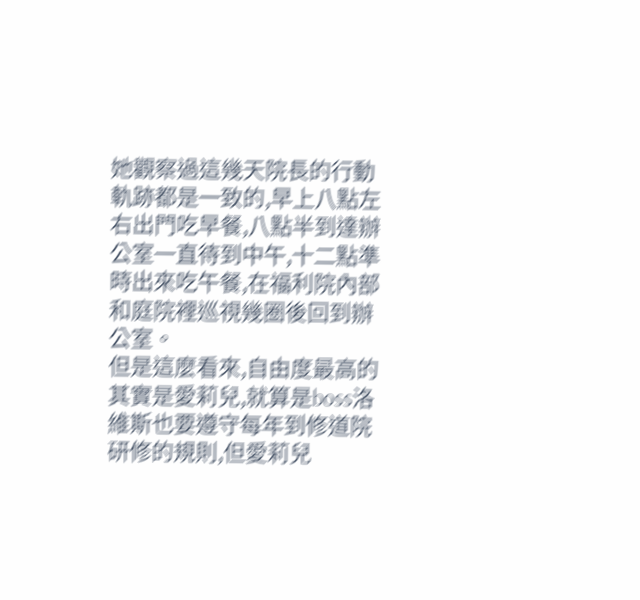她觀察過這幾天院長的行動軌跡都是一致的,早上八點左右出門吃早餐,八點半到達辦公室一直待到中午,十二點準時出來吃午餐,在福利院內部和庭院裡巡視幾圈後回到辦公室。
但是這麼看來,自由度最高的其實是愛莉兒,就算是boss洛維斯也要遵守每年到修道院研修的規則,但愛莉兒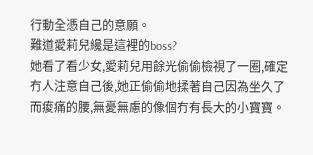行動全憑自己的意願。
難道愛莉兒纔是這裡的boss?
她看了看少女,愛莉兒用餘光偷偷檢視了一圈,確定冇人注意自己後,她正偷偷地揉著自己因為坐久了而痠痛的腰,無憂無慮的像個冇有長大的小寶寶。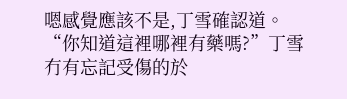嗯感覺應該不是,丁雪確認道。
“你知道這裡哪裡有藥嗎?”丁雪冇有忘記受傷的於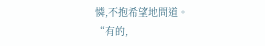憐,不抱希望地問道。
“有的,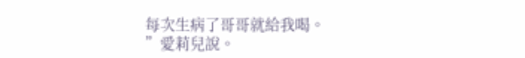每次生病了哥哥就給我喝。
”愛莉兒說。